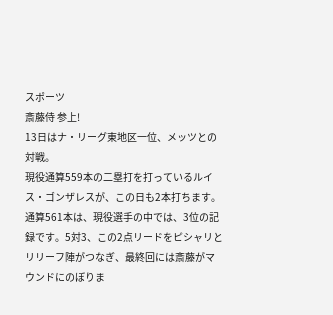スポーツ
斎藤侍 参上!
13日はナ・リーグ東地区一位、メッツとの対戦。
現役通算559本の二塁打を打っているルイス・ゴンザレスが、この日も2本打ちます。通算561本は、現役選手の中では、3位の記録です。5対3、この2点リードをピシャリとリリーフ陣がつなぎ、最終回には斎藤がマウンドにのぼりま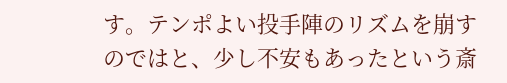す。テンポよい投手陣のリズムを崩すのではと、少し不安もあったという斎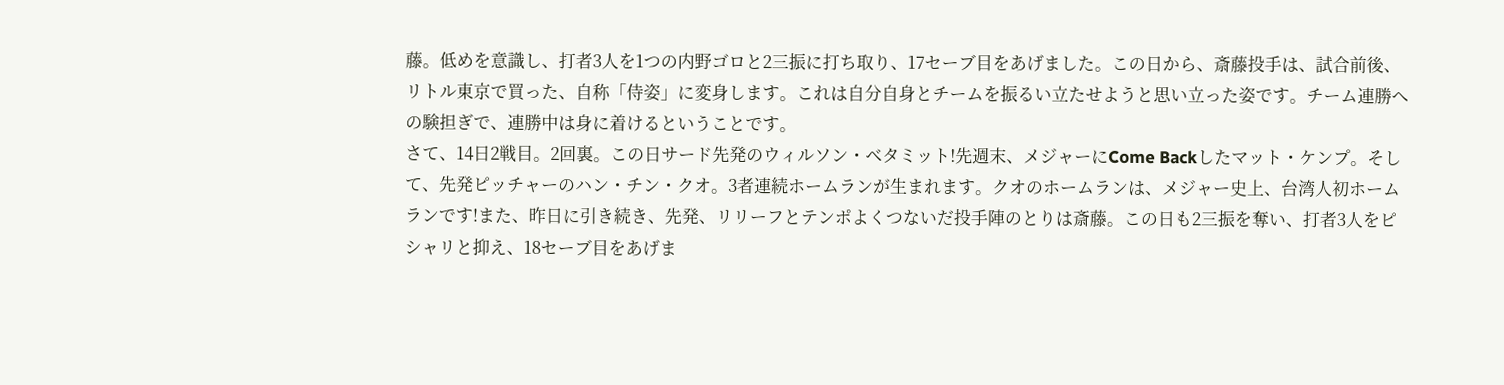藤。低めを意識し、打者3人を1つの内野ゴロと2三振に打ち取り、17セーブ目をあげました。この日から、斎藤投手は、試合前後、リトル東京で買った、自称「侍姿」に変身します。これは自分自身とチームを振るい立たせようと思い立った姿です。チーム連勝への験担ぎで、連勝中は身に着けるということです。
さて、14日2戦目。2回裏。この日サード先発のウィルソン・ベタミット!先週末、メジャーにCome Backしたマット・ケンプ。そして、先発ピッチャーのハン・チン・クオ。3者連続ホームランが生まれます。クオのホームランは、メジャー史上、台湾人初ホームランです!また、昨日に引き続き、先発、リリーフとテンポよくつないだ投手陣のとりは斎藤。この日も2三振を奪い、打者3人をピシャリと抑え、18セーブ目をあげま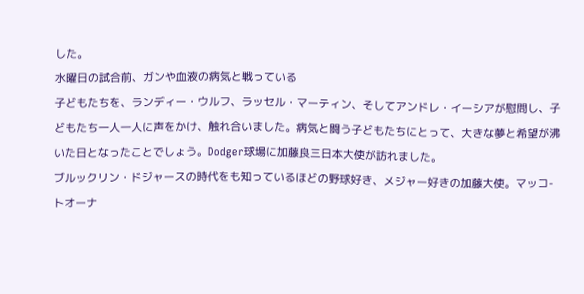した。
水曜日の試合前、ガンや血液の病気と戦っている
子どもたちを、ランディー・ウルフ、ラッセル・マーティン、そしてアンドレ・イーシアが慰問し、子どもたち一人一人に声をかけ、触れ合いました。病気と闘う子どもたちにとって、大きな夢と希望が沸いた日となったことでしょう。Dodger球場に加藤良三日本大使が訪れました。
ブルックリン・ドジャースの時代をも知っているほどの野球好き、メジャー好きの加藤大使。マッコ-トオーナ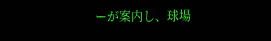ーが案内し、球場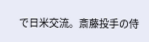で日米交流。斎藤投手の侍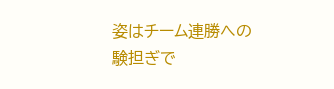姿はチーム連勝への験担ぎで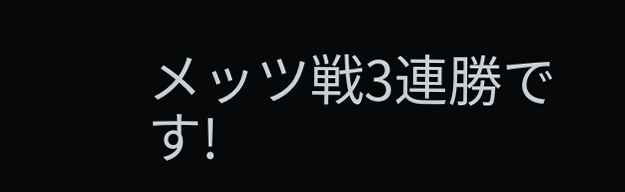メッツ戦3連勝です!